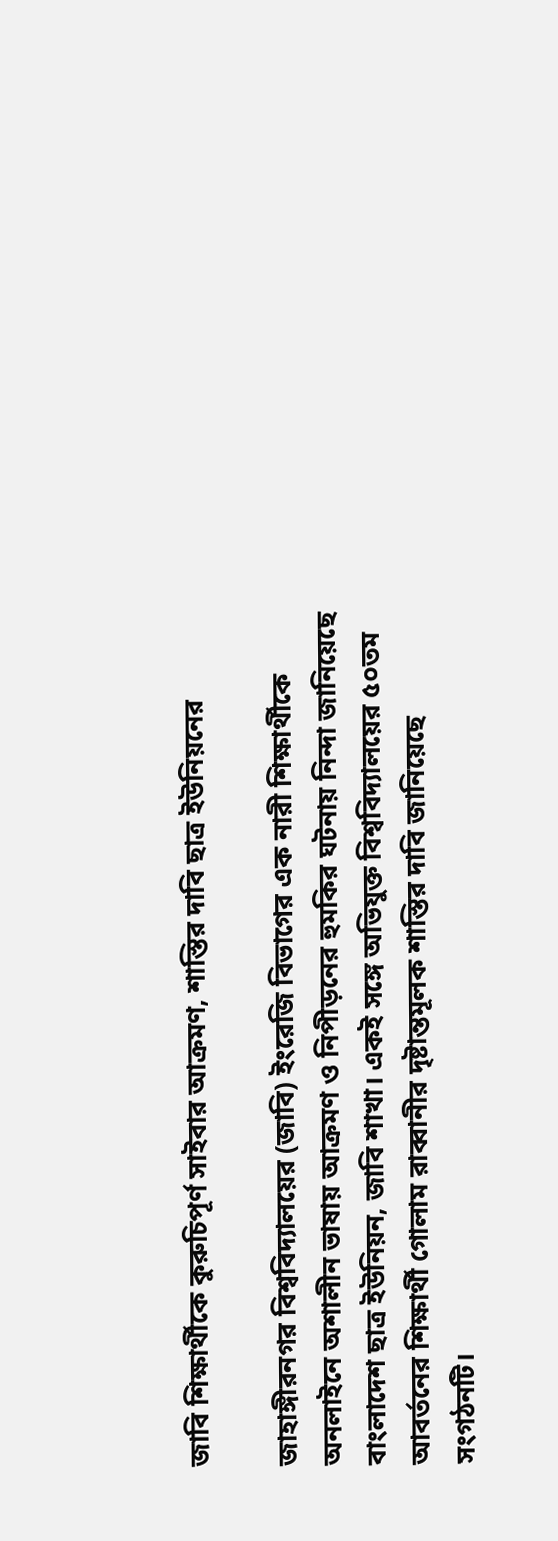জাবি শিক্ষার্থীকে কুরুচিপূর্ণ সাইবার আক্রমণ, শাস্তির দাবি ছাত্র ইউনিয়নের

জাহাঙ্গীরনগর বিশ্ববিদ্যালয়ের (জাবি) ইংরেজি বিভাগের এক নারী শিক্ষার্থীকে অনলাইনে অশালীন ভাষায় আক্রমণ ও নিপীড়নের হুমকির ঘটনায় নিন্দা জানিয়েছে বাংলাদেশ ছাত্র ইউনিয়ন, জাবি শাখা। একই সঙ্গে অভিযুক্ত বিশ্ববিদ্যালয়ের ৫০তম আবর্তনের শিক্ষার্থী গোলাম রাব্বানীর দৃষ্টান্তমূলক শাস্তির দাবি জানিয়েছে সংগঠনটি।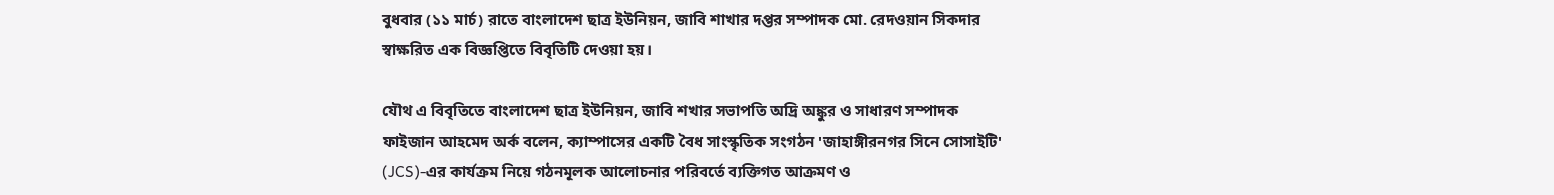বুধবার (১১ মার্চ) রাতে বাংলাদেশ ছাত্র ইউনিয়ন, জাবি শাখার দপ্তর সম্পাদক মো. রেদওয়ান সিকদার স্বাক্ষরিত এক বিজ্ঞপ্তিতে বিবৃতিটি দেওয়া হয়।

যৌথ এ বিবৃতিতে বাংলাদেশ ছাত্র ইউনিয়ন, জাবি শখার সভাপতি অদ্রি অঙ্কুর ও সাধারণ সম্পাদক ফাইজান আহমেদ অর্ক বলেন, ক্যাম্পাসের একটি বৈধ সাংস্কৃতিক সংগঠন 'জাহাঙ্গীরনগর সিনে সোসাইটি' (JCS)-এর কার্যক্রম নিয়ে গঠনমূলক আলোচনার পরিবর্তে ব্যক্তিগত আক্রমণ ও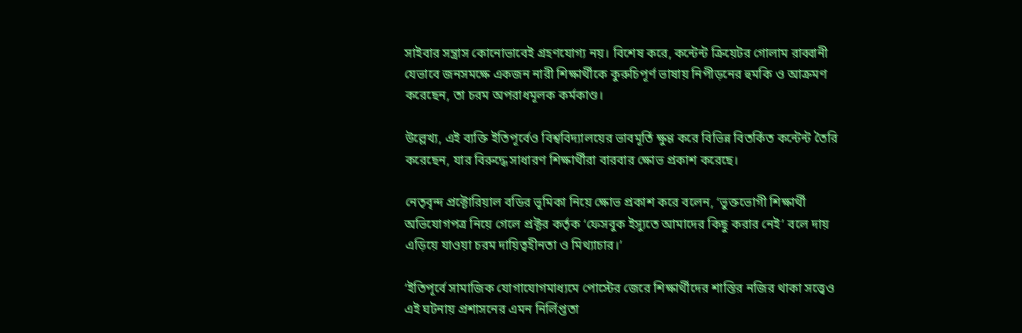সাইবার সন্ত্রাস কোনোভাবেই গ্রহণযোগ্য নয়। বিশেষ করে, কন্টেন্ট ক্রিয়েটর গোলাম রাব্বানী যেভাবে জনসমক্ষে একজন নারী শিক্ষার্থীকে কুরুচিপূর্ণ ভাষায় নিপীড়নের হুমকি ও আক্রমণ করেছেন, তা চরম অপরাধমূলক কর্মকাণ্ড।

উল্লেখ্য, এই ব্যক্তি ইতিপূর্বেও বিশ্ববিদ্যালয়ের ভাবমূর্তি ক্ষুণ্ণ করে বিভিন্ন বিতর্কিত কন্টেন্ট তৈরি করেছেন, যার বিরুদ্ধে সাধারণ শিক্ষার্থীরা বারবার ক্ষোভ প্রকাশ করেছে।

নেতৃবৃন্দ প্রক্টোরিয়াল বডির ভূমিকা নিয়ে ক্ষোভ প্রকাশ করে বলেন, ‘ভুক্তভোগী শিক্ষার্থী অভিযোগপত্র নিয়ে গেলে প্রক্টর কর্তৃক ‘ফেসবুক ইস্যুতে আমাদের কিছু করার নেই’ বলে দায় এড়িয়ে যাওয়া চরম দায়িত্বহীনতা ও মিথ্যাচার।’

‘ইতিপূর্বে সামাজিক যোগাযোগমাধ্যমে পোস্টের জেরে শিক্ষার্থীদের শাস্তির নজির থাকা সত্ত্বেও এই ঘটনায় প্রশাসনের এমন নির্লিপ্ততা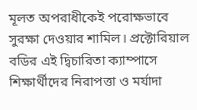মূলত অপরাধীকেই পরোক্ষভাবে সুরক্ষা দেওয়ার শামিল। প্রক্টোরিয়াল বডির এই দ্বিচারিতা ক্যাম্পাসে শিক্ষার্থীদের নিরাপত্তা ও মর্যাদা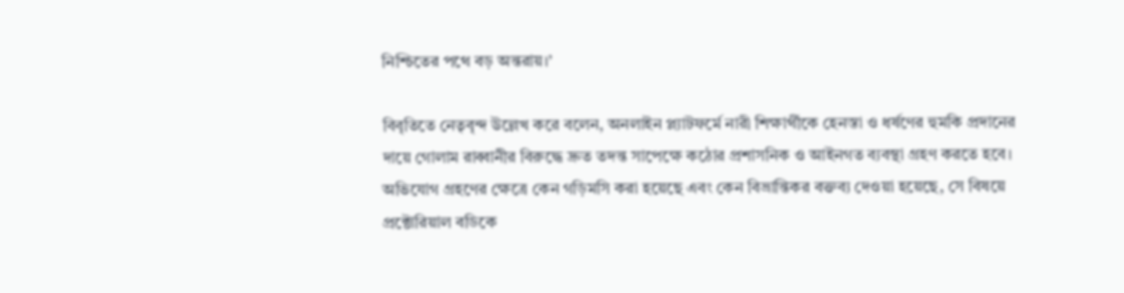নিশ্চিতের পথে বড় অন্তরায়।’

বিবৃতিতে নেতৃবৃন্দ উল্লেখ করে বলেন, অনলাইন প্ল্যাটফর্মে নারী শিক্ষার্থীকে হেনস্তা ও ধর্ষণের হুমকি প্রদানের দায়ে গোলাম রাব্বানীর বিরুদ্ধে দ্রুত তদন্ত সাপেক্ষে কঠোর প্রশাসনিক ও আইনগত ব্যবস্থা গ্রহণ করতে হবে। অভিযোগ গ্রহণের ক্ষেত্রে কেন গড়িমসি করা হয়েছে এবং কেন বিভ্রান্তিকর বক্তব্য দেওয়া হয়েছে, সে বিষয়ে প্রক্টোরিয়াল বডিকে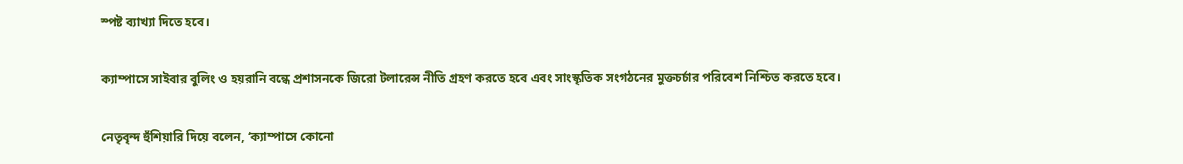স্পষ্ট ব্যাখ্যা দিতে হবে।

ক্যাম্পাসে সাইবার বুলিং ও হয়রানি বন্ধে প্রশাসনকে জিরো টলারেন্স নীতি গ্রহণ করতে হবে এবং সাংস্কৃতিক সংগঠনের মুক্তচর্চার পরিবেশ নিশ্চিত করতে হবে।

নেতৃবৃন্দ হুঁশিয়ারি দিয়ে বলেন, ‘ক্যাম্পাসে কোনো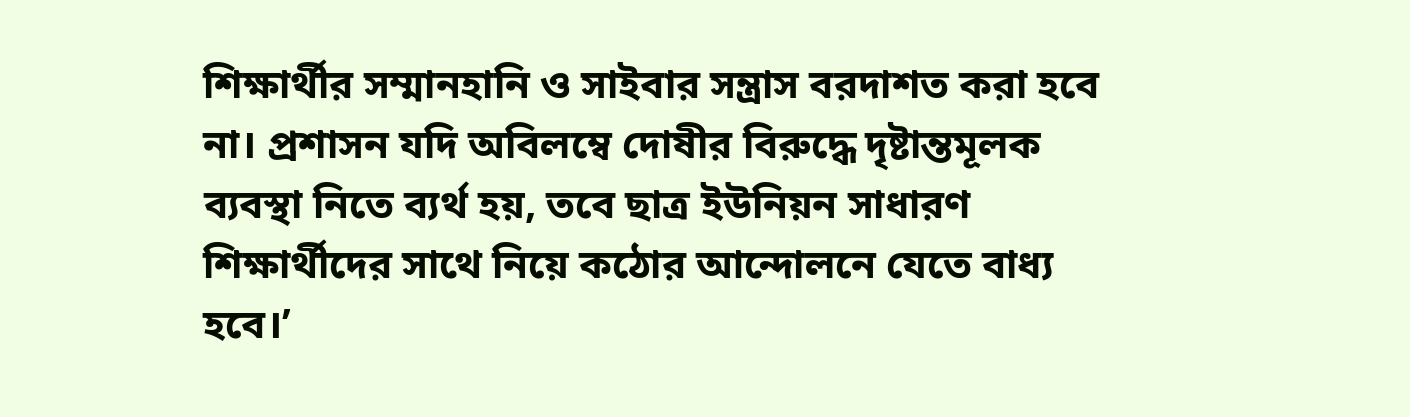শিক্ষার্থীর সম্মানহানি ও সাইবার সন্ত্রাস বরদাশত করা হবে না। প্রশাসন যদি অবিলম্বে দোষীর বিরুদ্ধে দৃষ্টান্তমূলক ব্যবস্থা নিতে ব্যর্থ হয়, তবে ছাত্র ইউনিয়ন সাধারণ শিক্ষার্থীদের সাথে নিয়ে কঠোর আন্দোলনে যেতে বাধ্য হবে।’